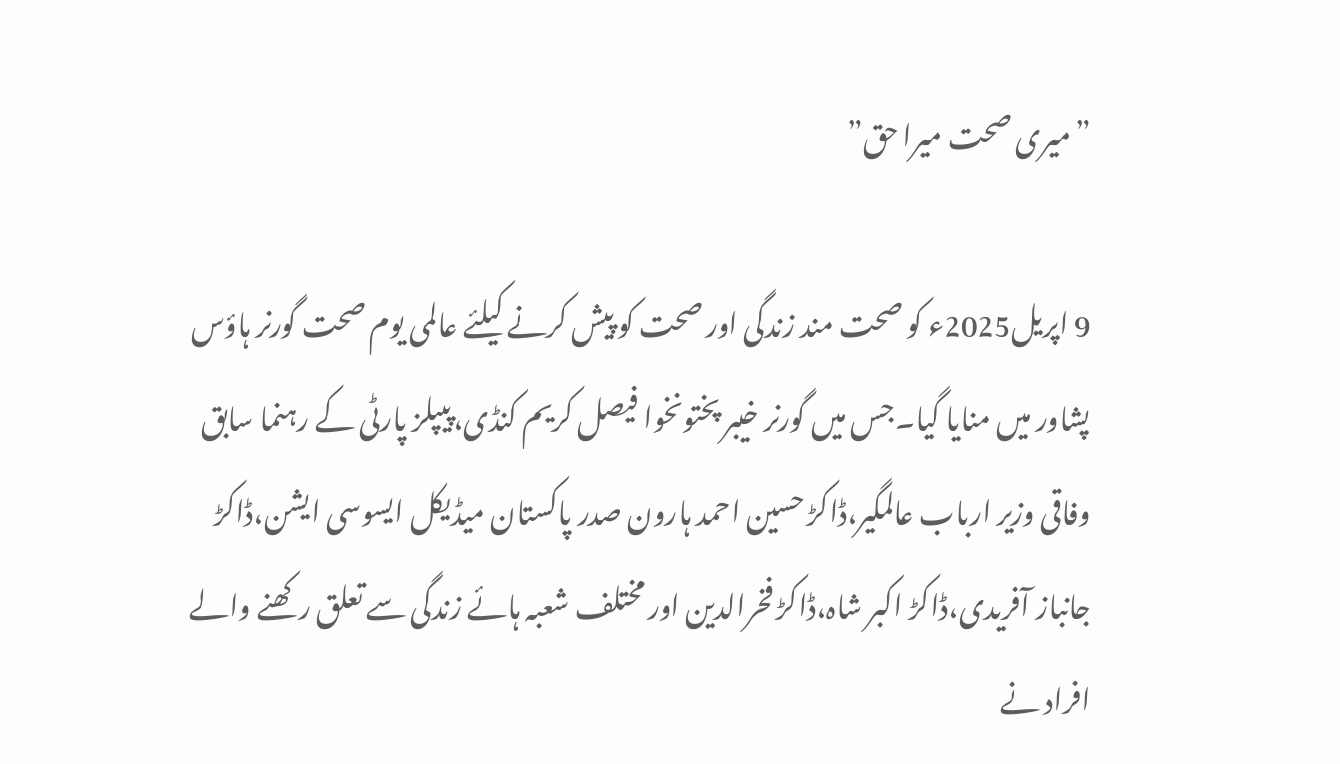”میری صحت میرا حق”

9 اپریل2025ء کو صحت مند زندگی اور صحت کو پیش کرنے کیلئے عالمی یوم صحت گورنر ہاؤس پشاور میں منایا گیا۔جس میں گورنر خیبر پختونخوا فیصل کریم کنڈی،پیپلز پارٹی کے رہنما سابق وفاقی وزیر ارباب عالمگیر،ڈاکڑ حسین احمد ہارون صدر پاکستان میڈیکل ایسوسی ایشن،ڈاکڑ جانباز آفریدی،ڈاکڑ اکبر شاہ،ڈاکڑ فخرالدین اور مختلف شعبہ ہائے زندگی سے تعلق رکھنے والے افراد نے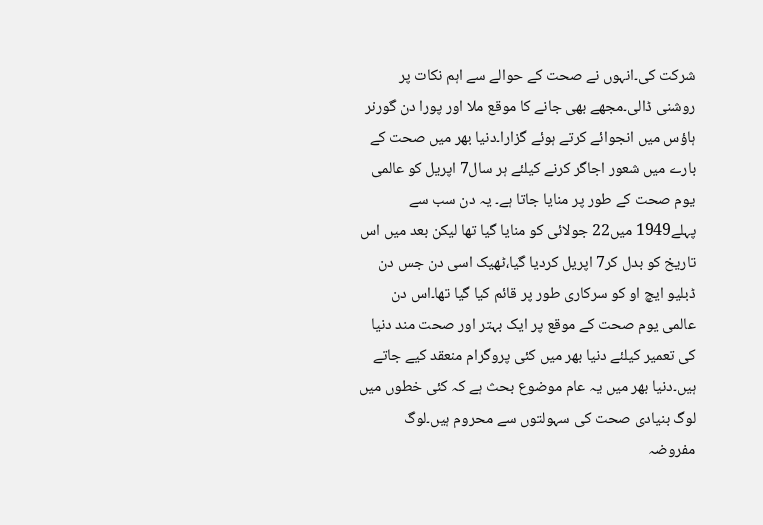شرکت کی۔انہوں نے صحت کے حوالے سے اہم نکات پر روشنی ڈالی۔مجھے بھی جانے کا موقع ملا اور پورا دن گورنر ہاؤس میں انجوائے کرتے ہوئے گزارا۔دنیا بھر میں صحت کے بارے میں شعور اجاگر کرنے کیلئے ہر سال7 اپریل کو عالمی یوم صحت کے طور پر منایا جاتا ہے۔ یہ دن سب سے پہلے1949 میں22 جولائی کو منایا گیا تھا لیکن بعد میں اس تاریخ کو بدل کر7 اپریل کردیا گیا،ٹھیک اسی دن جس دن ڈبلیو ایچ او کو سرکاری طور پر قائم کیا گیا تھا۔اس دن عالمی یوم صحت کے موقع پر ایک بہتر اور صحت مند دنیا کی تعمیر کیلئے دنیا بھر میں کئی پروگرام منعقد کیے جاتے ہیں۔دنیا بھر میں یہ عام موضوع بحث ہے کہ کئی خطوں میں لوگ بنیادی صحت کی سہولتوں سے محروم ہیں۔لوگ مفروضہ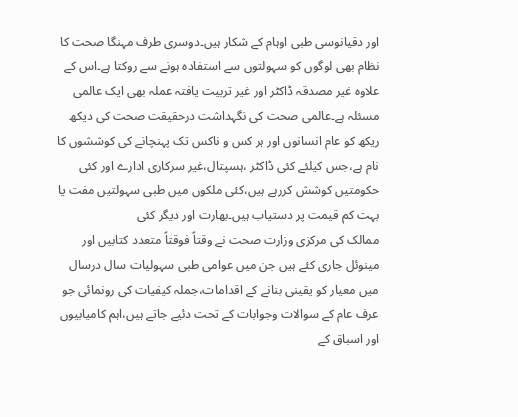اور دقیانوسی طبی اوہام کے شکار ہیں۔دوسری طرف مہنگا صحت کا نظام بھی لوگوں کو سہولتوں سے استفادہ ہونے سے روکتا ہے۔اس کے علاوہ غیر مصدقہ ڈاکٹر اور غیر تربیت یافتہ عملہ بھی ایک عالمی مسئلہ ہے۔عالمی صحت کی نگہداشت درحقیقت صحت کی دیکھ ریکھ کو عام انسانوں اور ہر کس و ناکس تک پہنچانے کی کوششوں کا نام ہے،جس کیلئے کئی ڈاکٹر ،ہسپتال،غیر سرکاری ادارے اور کئی حکومتیں کوشش کررہے ہیں،کئی ملکوں میں طبی سہولتیں مفت یا بہت کم قیمت پر دستیاب ہیں۔بھارت اور دیگر کئی
ممالک کی مرکزی وزارت صحت نے وقتاً فوقتاً متعدد کتابیں اور مینوئل جاری کئے ہیں جن میں عوامی طبی سہولیات سال درسال میں معیار کو یقینی بنانے کے اقدامات،جملہ کیفیات کی رونمائی جو عرف عام کے سوالات وجوابات کے تحت دئیے جاتے ہیں،اہم کامیابیوں اور اسباق کے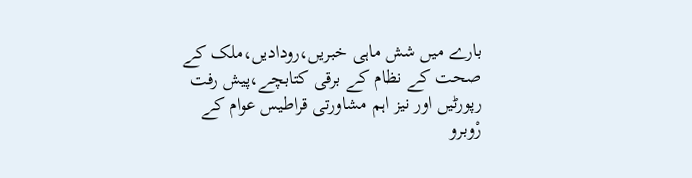بارے میں شش ماہی خبریں،رودادیں،ملک کے صحت کے نظام کے برقی کتابچے،پیش رفت رپورٹیں اور نیز اہم مشاورتی قراطیس عوام کے رْوبرو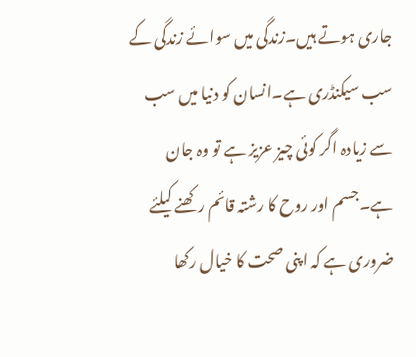جاری ہوتے ہیں۔زندگی میں سوائے زندگی کے سب سیکنڈری ہے۔انسان کو دنیا میں سب سے زیادہ اگر کوئی چیز عزیز ہے تو وہ جان ہے۔جسم اور روح کا رشتہ قائم رکھنے کیلئے ضروری ہے کہ اپنی صحت کا خیال رکھا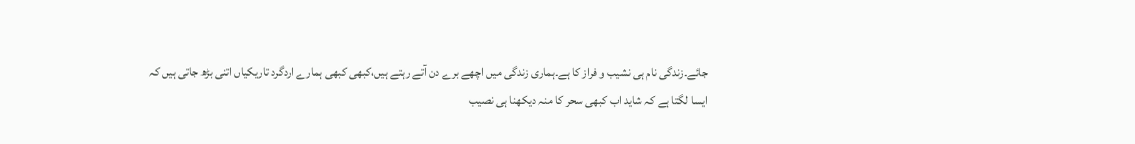جائے۔زندگی نام ہی نشیب و فراز کا ہے۔ہماری زندگی میں اچھے برے دن آتے رہتے ہیں،کبھی کبھی ہمارے اردگرد تاریکیاں اتنی بڑھ جاتی ہیں کہ ایسا لگتا ہے کہ شاید اب کبھی سحر کا منہ دیکھنا ہی نصیب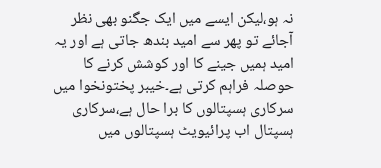نہ ہو،لیکن ایسے میں ایک جگنو بھی نظر آجائے تو پھر سے امید بندھ جاتی ہے اور یہ امید ہمیں جینے کا اور کوشش کرنے کا حوصلہ فراہم کرتی ہے۔خیبر پختونخوا میں سرکاری ہسپتالوں کا برا حال ہے،سرکاری ہسپتال اب پرائیویٹ ہسپتالوں میں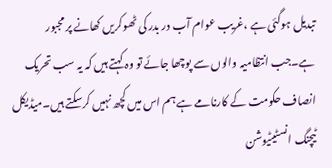تبدیل ہوگئی ہے ،غریب عوام آب در بدر کی ٹھوکریں کھانے پر مجبور ہے۔جب انتظامیہ والوں سے پوچھا جائے تو وہ کہتے ہیں کہ یہ سب تحریک انصاف حکومت کے کارنامے ہے ہم اس میں کچھ نہیں کرسکتے ہیں۔میڈیکل ٹیچنگ انسٹیٹیوشن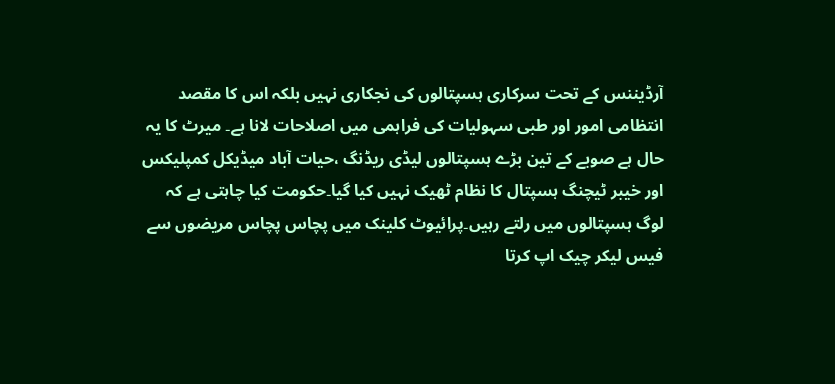آرڈیننس کے تحت سرکاری ہسپتالوں کی نجکاری نہیں بلکہ اس کا مقصد انتظامی امور اور طبی سہولیات کی فراہمی میں اصلاحات لانا ہے۔ میرٹ کا یہ حال ہے صوبے کے تین بڑے ہسپتالوں لیڈی ریڈنگ ،حیات آباد میڈیکل کمپلیکس اور خیبر ٹیچنگ ہسپتال کا نظام ٹھیک نہیں کیا گیا۔حکومت کیا چاہتی ہے کہ لوگ ہسپتالوں میں رلتے رہیں۔پرائیوٹ کلینک میں پچاس پچاس مریضوں سے فیس لیکر چیک اپ کرتا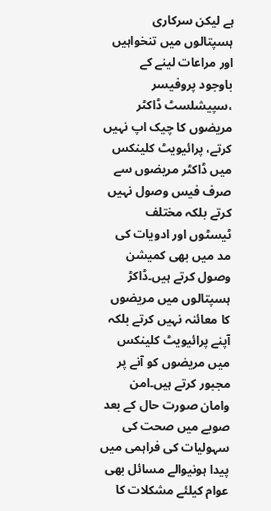ہے لیکن سرکاری ہسپتالوں میں تنخواہیں اور مراعات لینے کے باوجود پروفیسر ،سپیشلسٹ ڈاکٹر مریضوں کا چیک اپ نہیں کرتے، پرائیویٹ کلینکس میں ڈاکٹر مریضوں سے صرف فیس وصول نہیں کرتے بلکہ مختلف ٹیسٹوں اور ادویات کی مد میں بھی کمیشن وصول کرتے ہیں۔ڈاکڑ ہسپتالوں میں مریضوں کا معائنہ نہیں کرتے بلکہ آپنے پرائیویٹ کلینکس میں مریضوں کو آنے پر مجبور کرتے ہیں۔امن وامان صورت حال کے بعد صوبے میں صحت کی سہولیات کی فراہمی میں پیدا ہونیوالے مسائل بھی عوام کیلئے مشکلات کا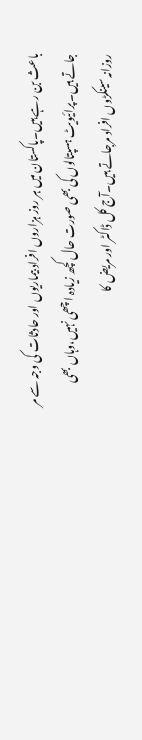باعث بن رہے ہیں۔پاکستان میں ہر روز ہزاروں افراد بیماریوں اور حادثات کی وجہ سے مر جاتے ہیں۔پرائیویٹ ہسپتالوں کی بھی صورت حال کچھ زیادہ اچھی نہیں،وہاں بھی روزانہ سینکڑوں افراد مرجاتے ہیں۔آج کل ڈاکٹر اور مریض کا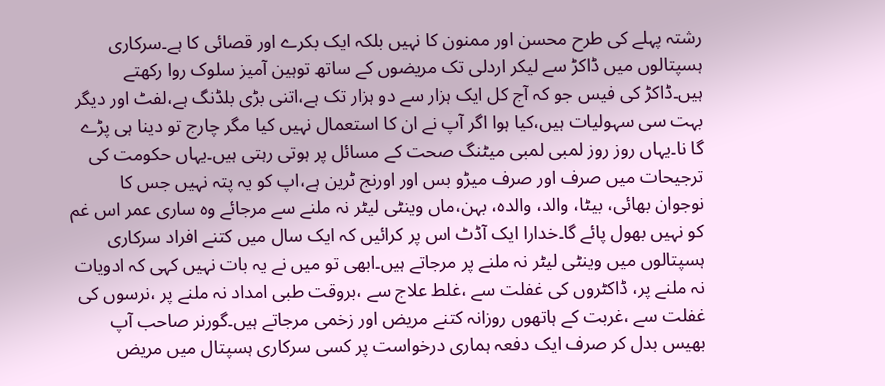رشتہ پہلے کی طرح محسن اور ممنون کا نہیں بلکہ ایک بکرے اور قصائی کا ہے۔سرکاری ہسپتالوں میں ڈاکڑ سے لیکر اردلی تک مریضوں کے ساتھ توہین آمیز سلوک روا رکھتے ہیں۔ڈاکڑ کی فیس جو کہ آج کل ایک ہزار سے دو ہزار تک ہے،اتنی بڑی بلڈنگ ہے،لفٹ اور دیگر بہت سی سہولیات ہیں،کیا ہوا اگر آپ نے ان کا استعمال نہیں کیا مگر چارج تو دینا ہی پڑے گا نا۔یہاں روز روز لمبی لمبی میٹنگ صحت کے مسائل پر ہوتی رہتی ہیں۔یہاں حکومت کی ترجیحات میں صرف اور صرف میڑو بس اور اورنج ٹرین ہے،اپ کو یہ پتہ نہیں جس کا نوجوان بھائی، بیٹا، والد، والدہ، بہن،ماں وینٹی لیٹر نہ ملنے سے مرجائے وہ ساری عمر اس غم کو نہیں بھول پائے گا۔خدارا ایک آڈٹ اس پر کرائیں کہ ایک سال میں کتنے افراد سرکاری ہسپتالوں میں وینٹی لیٹر نہ ملنے پر مرجاتے ہیں۔ابھی تو میں نے یہ بات نہیں کہی کہ ادویات نہ ملنے پر، ڈاکٹروں کی غفلت سے ،غلط علاج سے ،بروقت طبی امداد نہ ملنے پر ،نرسوں کی غفلت سے ،غربت کے ہاتھوں روزانہ کتنے مریض اور زخمی مرجاتے ہیں۔گورنر صاحب آپ بھیس بدل کر صرف ایک دفعہ ہماری درخواست پر کسی سرکاری ہسپتال میں مریض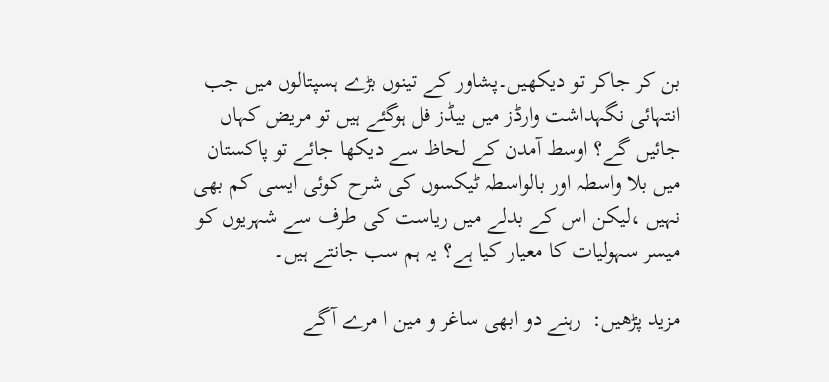بن کر جاکر تو دیکھیں۔پشاور کے تینوں بڑے ہسپتالوں میں جب انتہائی نگہداشت وارڈز میں بیڈز فل ہوگئے ہیں تو مریض کہاں جائیں گے؟ اوسط آمدن کے لحاظ سے دیکھا جائے تو پاکستان میں بلا واسطہ اور بالواسطہ ٹیکسوں کی شرح کوئی ایسی کم بھی نہیں ،لیکن اس کے بدلے میں ریاست کی طرف سے شہریوں کو میسر سہولیات کا معیار کیا ہے؟ یہ ہم سب جانتے ہیں۔

مزید پڑھیں:  رہنے دو ابھی ساغر و مین ا مرے آگے